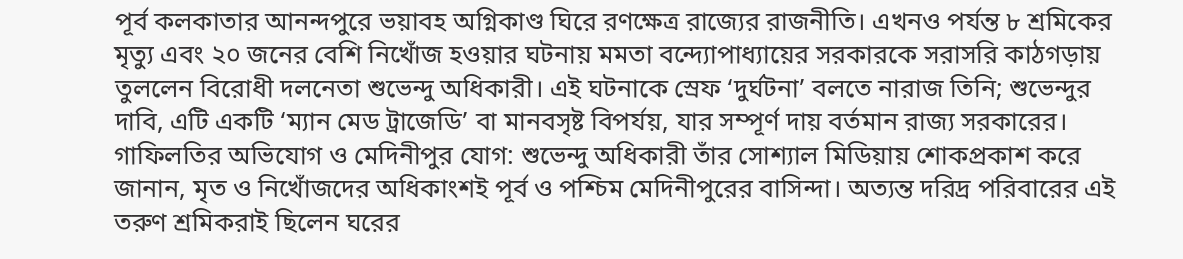পূর্ব কলকাতার আনন্দপুরে ভয়াবহ অগ্নিকাণ্ড ঘিরে রণক্ষেত্র রাজ্যের রাজনীতি। এখনও পর্যন্ত ৮ শ্রমিকের মৃত্যু এবং ২০ জনের বেশি নিখোঁজ হওয়ার ঘটনায় মমতা বন্দ্যোপাধ্যায়ের সরকারকে সরাসরি কাঠগড়ায় তুললেন বিরোধী দলনেতা শুভেন্দু অধিকারী। এই ঘটনাকে স্রেফ ‘দুর্ঘটনা’ বলতে নারাজ তিনি; শুভেন্দুর দাবি, এটি একটি ‘ম্যান মেড ট্রাজেডি’ বা মানবসৃষ্ট বিপর্যয়, যার সম্পূর্ণ দায় বর্তমান রাজ্য সরকারের।
গাফিলতির অভিযোগ ও মেদিনীপুর যোগ: শুভেন্দু অধিকারী তাঁর সোশ্যাল মিডিয়ায় শোকপ্রকাশ করে জানান, মৃত ও নিখোঁজদের অধিকাংশই পূর্ব ও পশ্চিম মেদিনীপুরের বাসিন্দা। অত্যন্ত দরিদ্র পরিবারের এই তরুণ শ্রমিকরাই ছিলেন ঘরের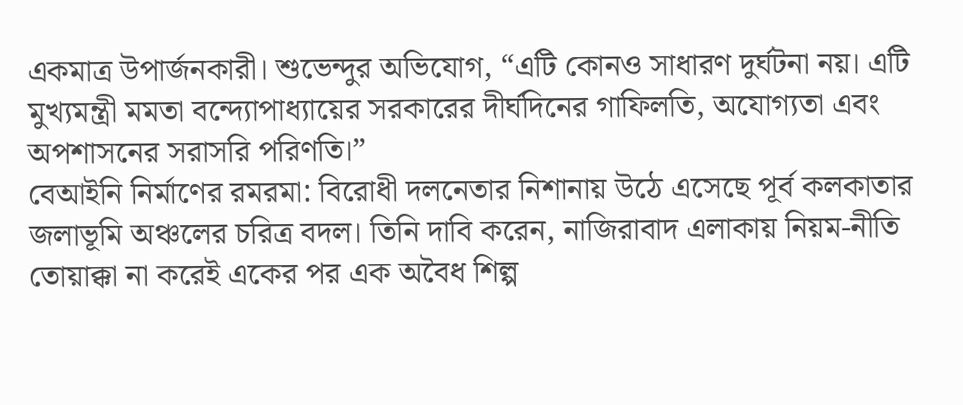একমাত্র উপার্জনকারী। শুভেন্দুর অভিযোগ, “এটি কোনও সাধারণ দুর্ঘটনা নয়। এটি মুখ্যমন্ত্রী মমতা বন্দ্যোপাধ্যায়ের সরকারের দীর্ঘদিনের গাফিলতি, অযোগ্যতা এবং অপশাসনের সরাসরি পরিণতি।”
বেআইনি নির্মাণের রমরমা: বিরোধী দলনেতার নিশানায় উঠে এসেছে পূর্ব কলকাতার জলাভূমি অঞ্চলের চরিত্র বদল। তিনি দাবি করেন, নাজিরাবাদ এলাকায় নিয়ম-নীতি তোয়াক্কা না করেই একের পর এক অবৈধ শিল্প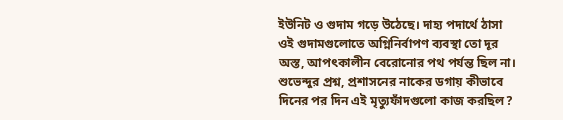ইউনিট ও গুদাম গড়ে উঠেছে। দাহ্য পদার্থে ঠাসা ওই গুদামগুলোতে অগ্নিনির্বাপণ ব্যবস্থা তো দূর অস্ত, আপৎকালীন বেরোনোর পথ পর্যন্ত ছিল না। শুভেন্দুর প্রশ্ন, প্রশাসনের নাকের ডগায় কীভাবে দিনের পর দিন এই মৃত্যুফাঁদগুলো কাজ করছিল?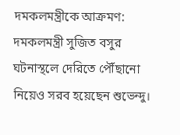দমকলমন্ত্রীকে আক্রমণ: দমকলমন্ত্রী সুজিত বসুর ঘটনাস্থলে দেরিতে পৌঁছানো নিয়েও সরব হয়েছেন শুভেন্দু।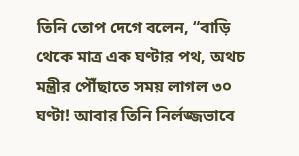তিনি তোপ দেগে বলেন, “বাড়ি থেকে মাত্র এক ঘণ্টার পথ, অথচ মন্ত্রীর পৌঁছাতে সময় লাগল ৩০ ঘণ্টা! আবার তিনি নির্লজ্জভাবে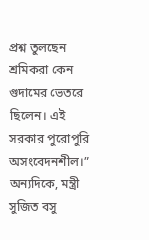প্রশ্ন তুলছেন শ্রমিকরা কেন গুদামের ভেতরে ছিলেন। এই সরকার পুরোপুরি অসংবেদনশীল।”
অন্যদিকে, মন্ত্রী সুজিত বসু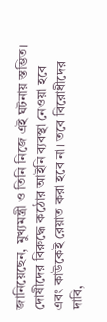জানিয়েছেন, মুখ্যমন্ত্রী ও তিনি নিজে এই ঘটনায় স্তম্ভিত। দোষীদের বিরুদ্ধে কঠোর আইনি ব্যবস্থা নেওয়া হবে এবং কাউকেই রেয়াত করা হবে না। তবে বিরোধীদের দাবি,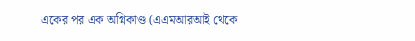একের পর এক অগ্নিকাণ্ড (এএমআরআই থেকে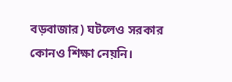বড়বাজার) ঘটলেও সরকার কোনও শিক্ষা নেয়নি।